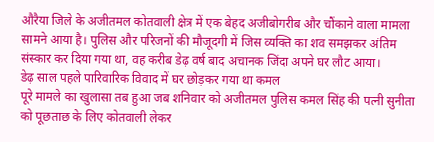औरैया जिले के अजीतमल कोतवाली क्षेत्र में एक बेहद अजीबोगरीब और चौंकाने वाला मामला सामने आया है। पुलिस और परिजनों की मौजूदगी में जिस व्यक्ति का शव समझकर अंतिम संस्कार कर दिया गया था, वह करीब डेढ़ वर्ष बाद अचानक जिंदा अपने घर लौट आया।
डेढ़ साल पहले पारिवारिक विवाद में घर छोड़कर गया था कमल
पूरे मामले का खुलासा तब हुआ जब शनिवार को अजीतमल पुलिस कमल सिंह की पत्नी सुनीता को पूछताछ के लिए कोतवाली लेकर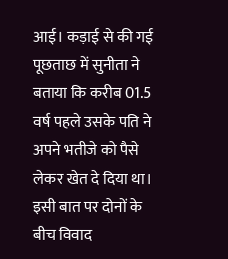आई। कड़ाई से की गई पूछताछ में सुनीता ने बताया कि करीब 01.5 वर्ष पहले उसके पति ने अपने भतीजे को पैसे लेकर खेत दे दिया था। इसी बात पर दोनों के बीच विवाद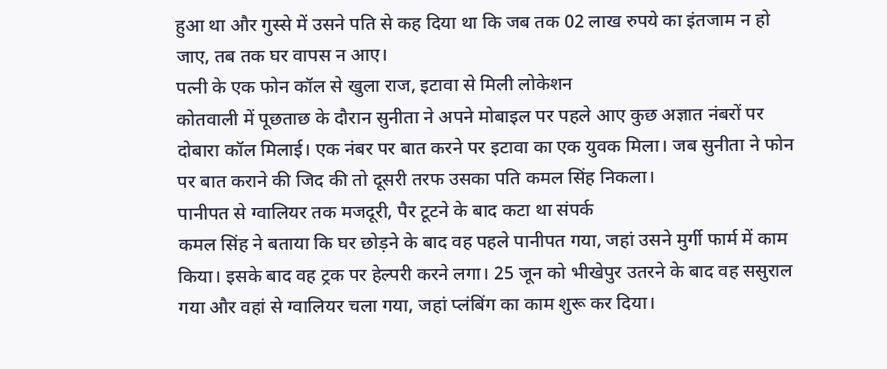हुआ था और गुस्से में उसने पति से कह दिया था कि जब तक 02 लाख रुपये का इंतजाम न हो जाए, तब तक घर वापस न आए।
पत्नी के एक फोन कॉल से खुला राज, इटावा से मिली लोकेशन
कोतवाली में पूछताछ के दौरान सुनीता ने अपने मोबाइल पर पहले आए कुछ अज्ञात नंबरों पर दोबारा कॉल मिलाई। एक नंबर पर बात करने पर इटावा का एक युवक मिला। जब सुनीता ने फोन पर बात कराने की जिद की तो दूसरी तरफ उसका पति कमल सिंह निकला।
पानीपत से ग्वालियर तक मजदूरी, पैर टूटने के बाद कटा था संपर्क
कमल सिंह ने बताया कि घर छोड़ने के बाद वह पहले पानीपत गया, जहां उसने मुर्गी फार्म में काम किया। इसके बाद वह ट्रक पर हेल्परी करने लगा। 25 जून को भीखेपुर उतरने के बाद वह ससुराल गया और वहां से ग्वालियर चला गया, जहां प्लंबिंग का काम शुरू कर दिया।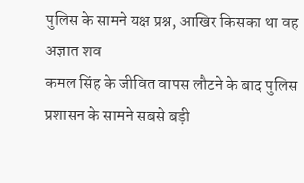पुलिस के सामने यक्ष प्रश्न, आखिर किसका था वह अज्ञात शव
कमल सिंह के जीवित वापस लौटने के बाद पुलिस प्रशासन के सामने सबसे बड़ी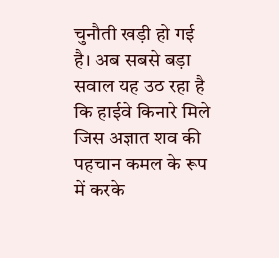चुनौती खड़ी हो गई है। अब सबसे बड़ा सवाल यह उठ रहा है कि हाईवे किनारे मिले जिस अज्ञात शव की पहचान कमल के रूप में करके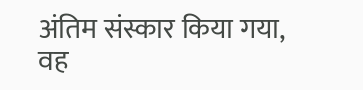अंतिम संस्कार किया गया, वह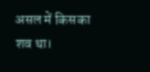असल में किसका शव था।